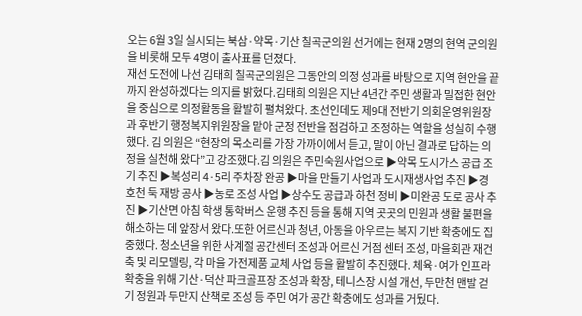오는 6월 3일 실시되는 북삼·약목·기산 칠곡군의원 선거에는 현재 2명의 현역 군의원을 비롯해 모두 4명이 출사표를 던졌다.
재선 도전에 나선 김태희 칠곡군의원은 그동안의 의정 성과를 바탕으로 지역 현안을 끝까지 완성하겠다는 의지를 밝혔다.김태희 의원은 지난 4년간 주민 생활과 밀접한 현안을 중심으로 의정활동을 활발히 펼쳐왔다. 초선인데도 제9대 전반기 의회운영위원장과 후반기 행정복지위원장을 맡아 군정 전반을 점검하고 조정하는 역할을 성실히 수행했다. 김 의원은 “현장의 목소리를 가장 가까이에서 듣고, 말이 아닌 결과로 답하는 의정을 실천해 왔다”고 강조했다.김 의원은 주민숙원사업으로 ▶약목 도시가스 공급 조기 추진 ▶복성리 4·5리 주차장 완공 ▶마을 만들기 사업과 도시재생사업 추진 ▶경호천 둑 재방 공사 ▶농로 조성 사업 ▶상수도 공급과 하천 정비 ▶미완공 도로 공사 추진 ▶기산면 아침 학생 통학버스 운행 추진 등을 통해 지역 곳곳의 민원과 생활 불편을 해소하는 데 앞장서 왔다.또한 어르신과 청년, 아동을 아우르는 복지 기반 확충에도 집중했다. 청소년을 위한 사계절 공간센터 조성과 어르신 거점 센터 조성, 마을회관 재건축 및 리모델링, 각 마을 가전제품 교체 사업 등을 활발히 추진했다. 체육·여가 인프라 확충을 위해 기산·덕산 파크골프장 조성과 확장, 테니스장 시설 개선, 두만천 맨발 걷기 정원과 두만지 산책로 조성 등 주민 여가 공간 확충에도 성과를 거뒀다.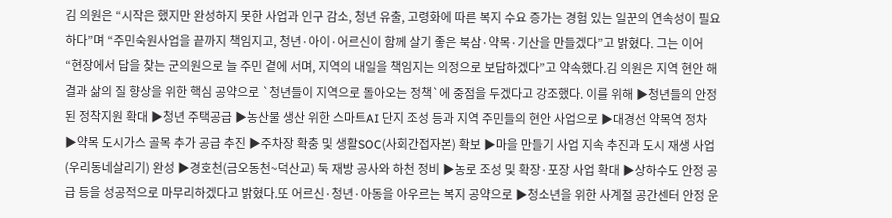김 의원은 “시작은 했지만 완성하지 못한 사업과 인구 감소, 청년 유출, 고령화에 따른 복지 수요 증가는 경험 있는 일꾼의 연속성이 필요하다”며 “주민숙원사업을 끝까지 책임지고, 청년·아이·어르신이 함께 살기 좋은 북삼·약목·기산을 만들겠다”고 밝혔다. 그는 이어 “현장에서 답을 찾는 군의원으로 늘 주민 곁에 서며, 지역의 내일을 책임지는 의정으로 보답하겠다”고 약속했다.김 의원은 지역 현안 해결과 삶의 질 향상을 위한 핵심 공약으로 `청년들이 지역으로 돌아오는 정책`에 중점을 두겠다고 강조했다. 이를 위해 ▶청년들의 안정된 정착지원 확대 ▶청년 주택공급 ▶농산물 생산 위한 스마트AI 단지 조성 등과 지역 주민들의 현안 사업으로 ▶대경선 약목역 정차 ▶약목 도시가스 골목 추가 공급 추진 ▶주차장 확충 및 생활SOC(사회간접자본) 확보 ▶마을 만들기 사업 지속 추진과 도시 재생 사업(우리동네살리기) 완성 ▶경호천(금오동천~덕산교) 둑 재방 공사와 하천 정비 ▶농로 조성 및 확장·포장 사업 확대 ▶상하수도 안정 공급 등을 성공적으로 마무리하겠다고 밝혔다.또 어르신·청년·아동을 아우르는 복지 공약으로 ▶청소년을 위한 사계절 공간센터 안정 운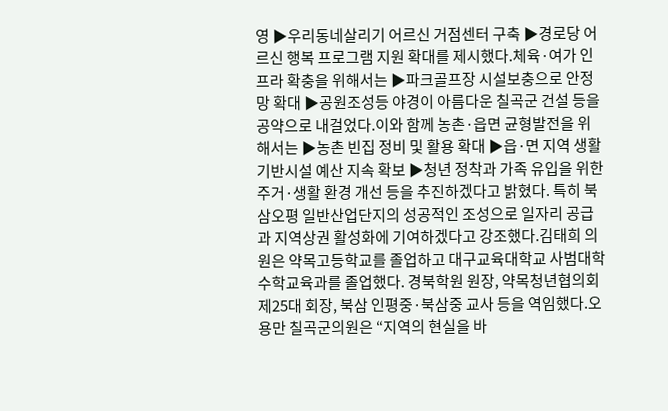영 ▶우리동네살리기 어르신 거점센터 구축 ▶경로당 어르신 행복 프로그램 지원 확대를 제시했다.체육·여가 인프라 확충을 위해서는 ▶파크골프장 시설보충으로 안정망 확대 ▶공원조성등 야경이 아름다운 칠곡군 건설 등을 공약으로 내걸었다.이와 함께 농촌·읍면 균형발전을 위해서는 ▶농촌 빈집 정비 및 활용 확대 ▶읍·면 지역 생활 기반시설 예산 지속 확보 ▶청년 정착과 가족 유입을 위한 주거·생활 환경 개선 등을 추진하겠다고 밝혔다. 특히 북삼오평 일반산업단지의 성공적인 조성으로 일자리 공급과 지역상권 활성화에 기여하겠다고 강조했다.김태희 의원은 약목고등학교를 졸업하고 대구교육대학교 사범대학 수학교육과를 졸업했다. 경북학원 원장, 약목청년협의회 제25대 회장, 북삼 인평중·북삼중 교사 등을 역임했다.오용만 칠곡군의원은 “지역의 현실을 바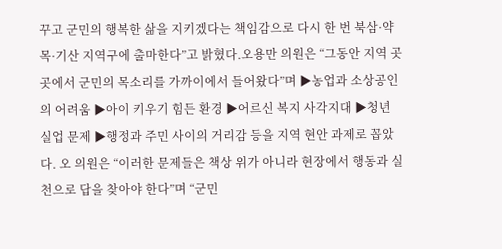꾸고 군민의 행복한 삶을 지키겠다는 책임감으로 다시 한 번 북삼·약목·기산 지역구에 출마한다”고 밝혔다.오용만 의원은 “그동안 지역 곳곳에서 군민의 목소리를 가까이에서 들어왔다”며 ▶농업과 소상공인의 어려움 ▶아이 키우기 힘든 환경 ▶어르신 복지 사각지대 ▶청년 실업 문제 ▶행정과 주민 사이의 거리감 등을 지역 현안 과제로 꼽았다. 오 의원은 “이러한 문제들은 책상 위가 아니라 현장에서 행동과 실천으로 답을 찾아야 한다”며 “군민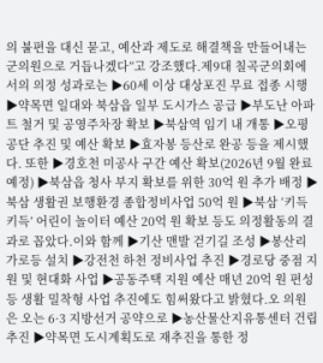의 불편을 대신 묻고, 예산과 제도로 해결책을 만들어내는 군의원으로 거듭나겠다”고 강조했다.제9대 칠곡군의회에서의 의정 성과로는 ▶60세 이상 대상포진 무료 접종 시행 ▶약목면 일대와 북삼읍 일부 도시가스 공급 ▶부도난 아파트 철거 및 공영주차장 확보 ▶북삼역 임기 내 개통 ▶오평공단 추진 및 예산 확보 ▶효자봉 등산로 완공 등을 제시했다. 또한 ▶경호천 미공사 구간 예산 확보(2026년 9월 완료 예정) ▶북삼읍 청사 부지 확보를 위한 30억 원 추가 배정 ▶북삼 생활권 보행환경 종합정비사업 50억 원 ▶북삼 ‘키득키득’ 어린이 놀이터 예산 20억 원 확보 등도 의정활동의 결과로 꼽았다.이와 함께 ▶기산 맨발 걷기길 조성 ▶봉산리 가로등 설치 ▶강전천 하천 정비사업 추진 ▶경로당 중점 지원 및 현대화 사업 ▶공동주택 지원 예산 매년 20억 원 편성 등 생활 밀착형 사업 추진에도 힘써왔다고 밝혔다.오 의원은 오는 6·3 지방선거 공약으로 ▶농산물산지유통센터 건립 추진 ▶약목면 도시계획도로 재추진을 통한 정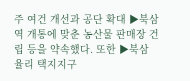주 여건 개선과 공단 확대 ▶북삼역 개통에 맞춘 농산물 판매장 건립 등을 약속했다. 또한 ▶북삼 율리 택지지구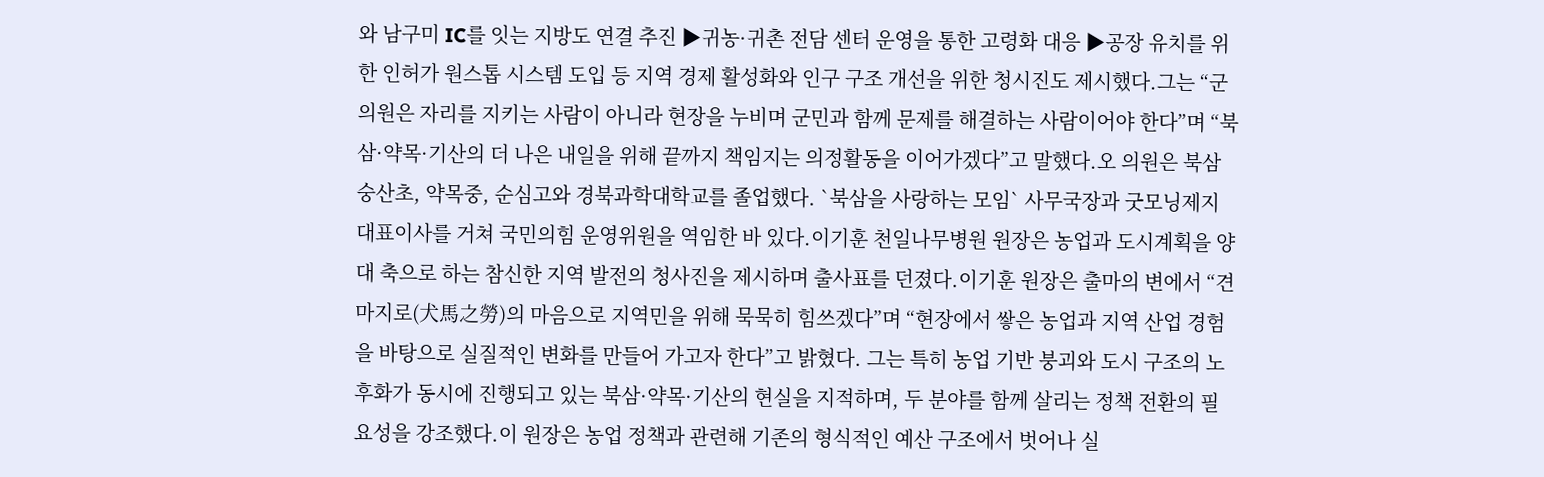와 남구미 IC를 잇는 지방도 연결 추진 ▶귀농·귀촌 전담 센터 운영을 통한 고령화 대응 ▶공장 유치를 위한 인허가 원스톱 시스템 도입 등 지역 경제 활성화와 인구 구조 개선을 위한 청시진도 제시했다.그는 “군의원은 자리를 지키는 사람이 아니라 현장을 누비며 군민과 함께 문제를 해결하는 사람이어야 한다”며 “북삼·약목·기산의 더 나은 내일을 위해 끝까지 책임지는 의정활동을 이어가겠다”고 말했다.오 의원은 북삼숭산초, 약목중, 순심고와 경북과학대학교를 졸업했다. `북삼을 사랑하는 모임` 사무국장과 굿모닝제지 대표이사를 거쳐 국민의힘 운영위원을 역임한 바 있다.이기훈 천일나무병원 원장은 농업과 도시계획을 양대 축으로 하는 참신한 지역 발전의 청사진을 제시하며 출사표를 던졌다.이기훈 원장은 출마의 변에서 “견마지로(犬馬之勞)의 마음으로 지역민을 위해 묵묵히 힘쓰겠다”며 “현장에서 쌓은 농업과 지역 산업 경험을 바탕으로 실질적인 변화를 만들어 가고자 한다”고 밝혔다. 그는 특히 농업 기반 붕괴와 도시 구조의 노후화가 동시에 진행되고 있는 북삼·약목·기산의 현실을 지적하며, 두 분야를 함께 살리는 정책 전환의 필요성을 강조했다.이 원장은 농업 정책과 관련해 기존의 형식적인 예산 구조에서 벗어나 실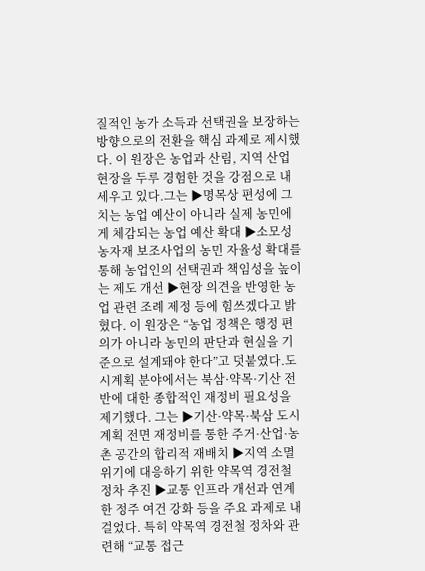질적인 농가 소득과 선택권을 보장하는 방향으로의 전환을 핵심 과제로 제시했다. 이 원장은 농업과 산림, 지역 산업 현장을 두루 경험한 것을 강점으로 내세우고 있다.그는 ▶명목상 편성에 그치는 농업 예산이 아니라 실제 농민에게 체감되는 농업 예산 확대 ▶소모성 농자재 보조사업의 농민 자율성 확대를 통해 농업인의 선택권과 책임성을 높이는 제도 개선 ▶현장 의견을 반영한 농업 관련 조례 제정 등에 힘쓰겠다고 밝혔다. 이 원장은 “농업 정책은 행정 편의가 아니라 농민의 판단과 현실을 기준으로 설계돼야 한다”고 덧붙였다.도시계획 분야에서는 북삼·약목·기산 전반에 대한 종합적인 재정비 필요성을 제기했다. 그는 ▶기산·약목·북삼 도시계획 전면 재정비를 통한 주거·산업·농촌 공간의 합리적 재배치 ▶지역 소멸 위기에 대응하기 위한 약목역 경전철 정차 추진 ▶교통 인프라 개선과 연계한 정주 여건 강화 등을 주요 과제로 내걸었다. 특히 약목역 경전철 정차와 관련해 “교통 접근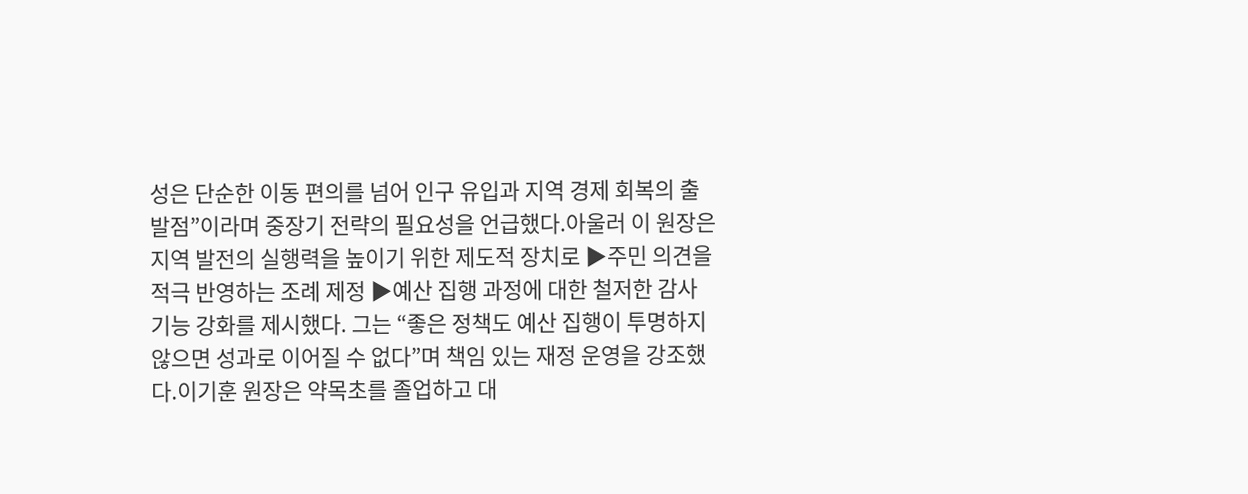성은 단순한 이동 편의를 넘어 인구 유입과 지역 경제 회복의 출발점”이라며 중장기 전략의 필요성을 언급했다.아울러 이 원장은 지역 발전의 실행력을 높이기 위한 제도적 장치로 ▶주민 의견을 적극 반영하는 조례 제정 ▶예산 집행 과정에 대한 철저한 감사 기능 강화를 제시했다. 그는 “좋은 정책도 예산 집행이 투명하지 않으면 성과로 이어질 수 없다”며 책임 있는 재정 운영을 강조했다.이기훈 원장은 약목초를 졸업하고 대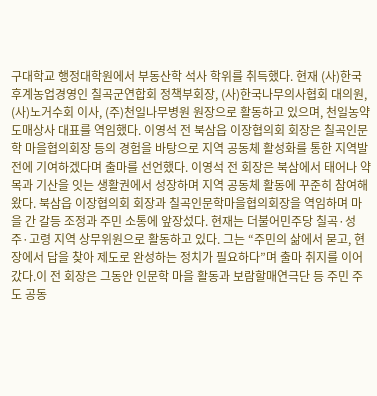구대학교 행정대학원에서 부동산학 석사 학위를 취득했다. 현재 (사)한국후계농업경영인 칠곡군연합회 정책부회장, (사)한국나무의사협회 대의원, (사)노거수회 이사, (주)천일나무병원 원장으로 활동하고 있으며, 천일농약도매상사 대표를 역임했다. 이영석 전 북삼읍 이장협의회 회장은 칠곡인문학 마을협의회장 등의 경험을 바탕으로 지역 공동체 활성화를 통한 지역발전에 기여하겠다며 출마를 선언했다. 이영석 전 회장은 북삼에서 태어나 약목과 기산을 잇는 생활권에서 성장하며 지역 공동체 활동에 꾸준히 참여해 왔다. 북삼읍 이장협의회 회장과 칠곡인문학마을협의회장을 역임하며 마을 간 갈등 조정과 주민 소통에 앞장섰다. 현재는 더불어민주당 칠곡·성주·고령 지역 상무위원으로 활동하고 있다. 그는 “주민의 삶에서 묻고, 현장에서 답을 찾아 제도로 완성하는 정치가 필요하다”며 출마 취지를 이어갔다.이 전 회장은 그동안 인문학 마을 활동과 보람할매연극단 등 주민 주도 공동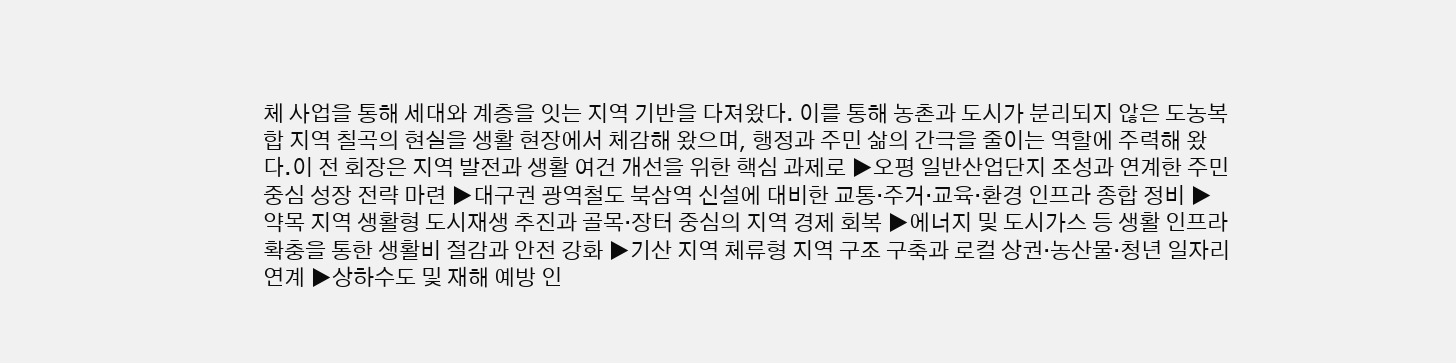체 사업을 통해 세대와 계층을 잇는 지역 기반을 다져왔다. 이를 통해 농촌과 도시가 분리되지 않은 도농복합 지역 칠곡의 현실을 생활 현장에서 체감해 왔으며, 행정과 주민 삶의 간극을 줄이는 역할에 주력해 왔다.이 전 회장은 지역 발전과 생활 여건 개선을 위한 핵심 과제로 ▶오평 일반산업단지 조성과 연계한 주민 중심 성장 전략 마련 ▶대구권 광역철도 북삼역 신설에 대비한 교통·주거·교육·환경 인프라 종합 정비 ▶약목 지역 생활형 도시재생 추진과 골목·장터 중심의 지역 경제 회복 ▶에너지 및 도시가스 등 생활 인프라 확충을 통한 생활비 절감과 안전 강화 ▶기산 지역 체류형 지역 구조 구축과 로컬 상권·농산물·청년 일자리 연계 ▶상하수도 및 재해 예방 인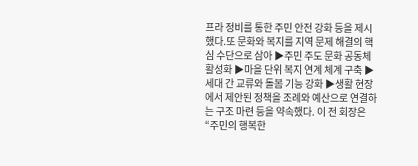프라 정비를 통한 주민 안전 강화 등을 제시했다.또 문화와 복지를 지역 문제 해결의 핵심 수단으로 삼아 ▶주민 주도 문화 공동체 활성화 ▶마을 단위 복지 연계 체계 구축 ▶세대 간 교류와 돌봄 기능 강화 ▶생활 현장에서 제안된 정책을 조례와 예산으로 연결하는 구조 마련 등을 약속했다. 이 전 회장은 “주민의 행복한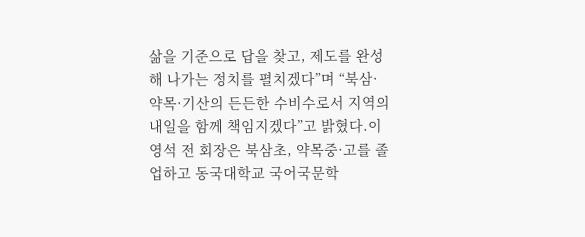삶을 기준으로 답을 찾고, 제도를 완성해 나가는 정치를 펼치겠다”며 “북삼·약목·기산의 든든한 수비수로서 지역의 내일을 함께 책임지겠다”고 밝혔다.이영석 전 회장은 북삼초, 약목중·고를 졸업하고 동국대학교 국어국문학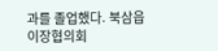과를 졸업했다. 북삼읍 이장협의회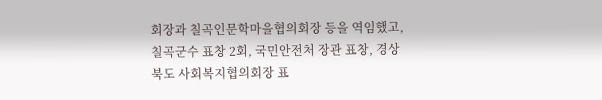회장과 칠곡인문학마을협의회장 등을 역임했고, 칠곡군수 표창 2회, 국민안전처 장관 표창, 경상북도 사회복지협의회장 표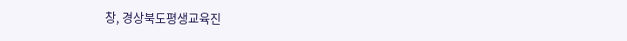창, 경상북도평생교육진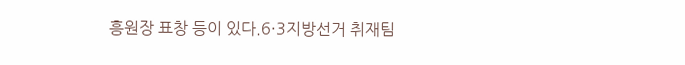흥원장 표창 등이 있다.6·3지방선거 취재팀